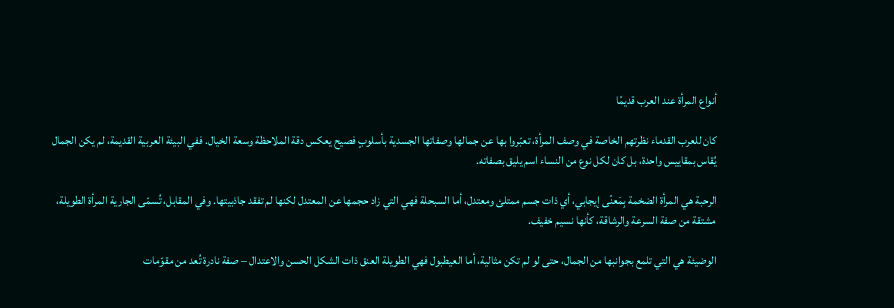أنواع المرأة عند العرب قديمًا

كان للعرب القدماء نظرتهم الخاصة في وصف المرأة، تعبّروا بها عن جمالها وصفاتها الجسدية بأسلوبٍ فصيح يعكس دقة الملاحظة وسعة الخيال. ففي البيئة العربية القديمة، لم يكن الجمال يُقاس بمقاييس واحدة، بل كان لكل نوع من النساء اسم يليق بصفاته.

الرحبة هي المرأة الضخمة بِمَعنًى إيجابي، أي ذات جسم ممتلئ ومعتدل، أما السبحلة فهي التي زاد حجمها عن المعتدل لكنها لم تفقد جاذبيتها. وفي المقابل، تُسمّى الجارية المرأة الطويلة، مشتقة من صفة السرعة والرشاقة، كأنها نسيم خفيف.

الوضيئة هي التي تلمع بجوانبها من الجمال، حتى لو لم تكن مثالية، أما العيطبول فهي الطويلة العنق ذات الشكل الحسن والاعتدال – صفة نادرة تُعد من مقوّمات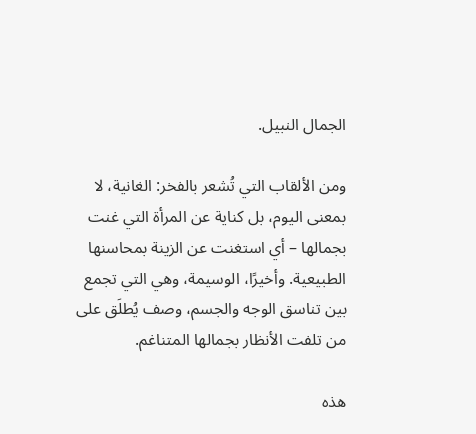الجمال النبيل.

ومن الألقاب التي تُشعر بالفخر: الغانية، لا بمعنى اليوم، بل كناية عن المرأة التي غنت بجمالها – أي استغنت عن الزينة بمحاسنها الطبيعية. وأخيرًا، الوسيمة، وهي التي تجمع بين تناسق الوجه والجسم، وصف يُطلَق على من تلفت الأنظار بجمالها المتناغم.

هذه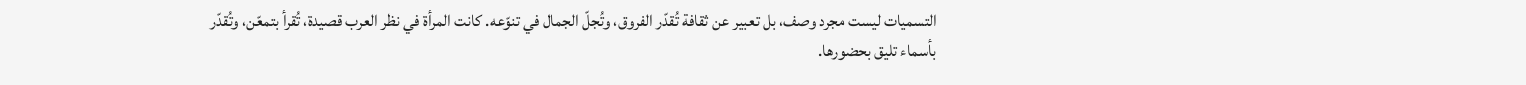التسميات ليست مجرد وصف، بل تعبير عن ثقافة تُقدّر الفروق، وتُجلّ الجمال في تنوّعه. كانت المرأة في نظر العرب قصيدة، تُقرأ بتمعّن، وتُقدّر بأسماء تليق بحضورها.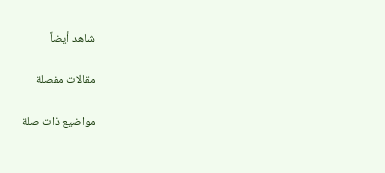شاهد أيضاً

مقالات مفصلة

مواضيع ذات صلة